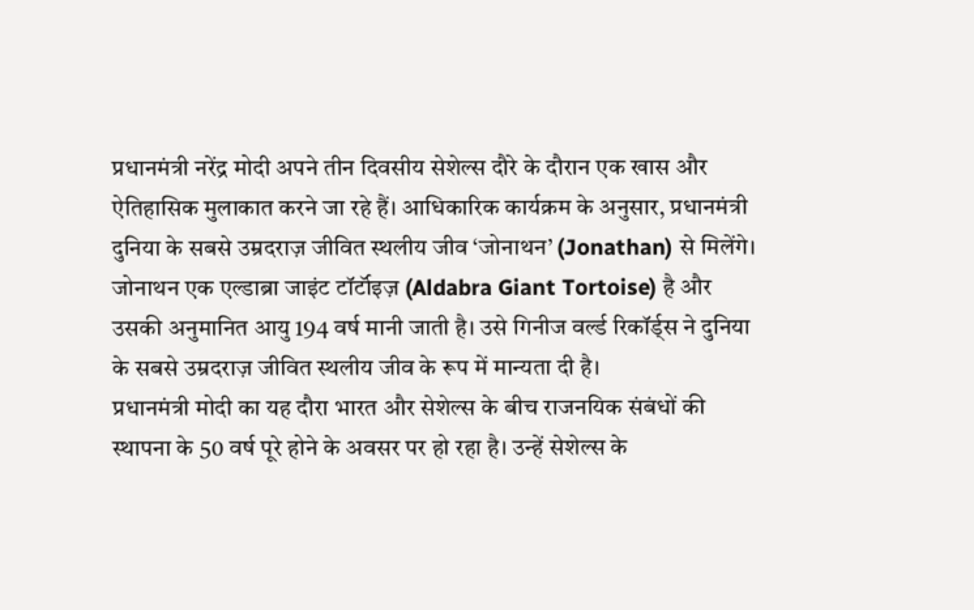प्रधानमंत्री नरेंद्र मोदी अपने तीन दिवसीय सेशेल्स दौरे के दौरान एक खास और ऐतिहासिक मुलाकात करने जा रहे हैं। आधिकारिक कार्यक्रम के अनुसार, प्रधानमंत्री दुनिया के सबसे उम्रदराज़ जीवित स्थलीय जीव ‘जोनाथन’ (Jonathan) से मिलेंगे। जोनाथन एक एल्डाब्रा जाइंट टॉर्टॉइज़ (Aldabra Giant Tortoise) है और उसकी अनुमानित आयु 194 वर्ष मानी जाती है। उसे गिनीज वर्ल्ड रिकॉर्ड्स ने दुनिया के सबसे उम्रदराज़ जीवित स्थलीय जीव के रूप में मान्यता दी है।
प्रधानमंत्री मोदी का यह दौरा भारत और सेशेल्स के बीच राजनयिक संबंधों की स्थापना के 50 वर्ष पूरे होने के अवसर पर हो रहा है। उन्हें सेशेल्स के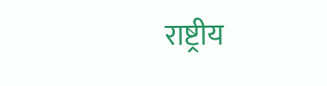राष्ट्रीय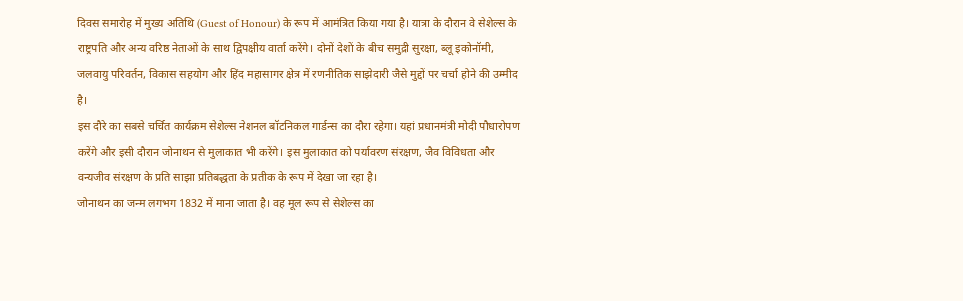दिवस समारोह में मुख्य अतिथि (Guest of Honour) के रूप में आमंत्रित किया गया है। यात्रा के दौरान वे सेशेल्स के राष्ट्रपति और अन्य वरिष्ठ नेताओं के साथ द्विपक्षीय वार्ता करेंगे। दोनों देशों के बीच समुद्री सुरक्षा, ब्लू इकोनॉमी, जलवायु परिवर्तन, विकास सहयोग और हिंद महासागर क्षेत्र में रणनीतिक साझेदारी जैसे मुद्दों पर चर्चा होने की उम्मीद है।
इस दौरे का सबसे चर्चित कार्यक्रम सेशेल्स नेशनल बॉटनिकल गार्डन्स का दौरा रहेगा। यहां प्रधानमंत्री मोदी पौधारोपण करेंगे और इसी दौरान जोनाथन से मुलाकात भी करेंगे। इस मुलाकात को पर्यावरण संरक्षण, जैव विविधता और वन्यजीव संरक्षण के प्रति साझा प्रतिबद्धता के प्रतीक के रूप में देखा जा रहा है।
जोनाथन का जन्म लगभग 1832 में माना जाता है। वह मूल रूप से सेशेल्स का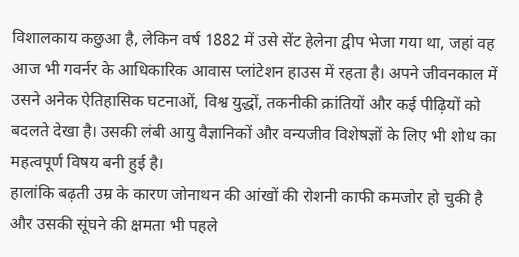विशालकाय कछुआ है, लेकिन वर्ष 1882 में उसे सेंट हेलेना द्वीप भेजा गया था, जहां वह आज भी गवर्नर के आधिकारिक आवास प्लांटेशन हाउस में रहता है। अपने जीवनकाल में उसने अनेक ऐतिहासिक घटनाओं, विश्व युद्धों, तकनीकी क्रांतियों और कई पीढ़ियों को बदलते देखा है। उसकी लंबी आयु वैज्ञानिकों और वन्यजीव विशेषज्ञों के लिए भी शोध का महत्वपूर्ण विषय बनी हुई है।
हालांकि बढ़ती उम्र के कारण जोनाथन की आंखों की रोशनी काफी कमजोर हो चुकी है और उसकी सूंघने की क्षमता भी पहले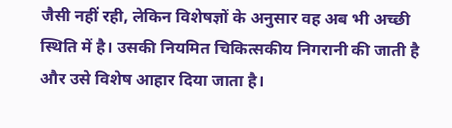जैसी नहीं रही, लेकिन विशेषज्ञों के अनुसार वह अब भी अच्छी स्थिति में है। उसकी नियमित चिकित्सकीय निगरानी की जाती है और उसे विशेष आहार दिया जाता है।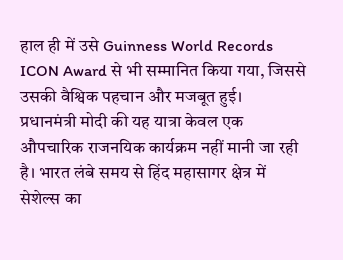हाल ही में उसे Guinness World Records ICON Award से भी सम्मानित किया गया, जिससे उसकी वैश्विक पहचान और मजबूत हुई।
प्रधानमंत्री मोदी की यह यात्रा केवल एक औपचारिक राजनयिक कार्यक्रम नहीं मानी जा रही है। भारत लंबे समय से हिंद महासागर क्षेत्र में सेशेल्स का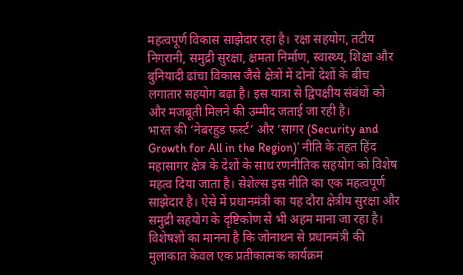महत्वपूर्ण विकास साझेदार रहा है। रक्षा सहयोग, तटीय निगरानी, समुद्री सुरक्षा, क्षमता निर्माण, स्वास्थ्य, शिक्षा और बुनियादी ढांचा विकास जैसे क्षेत्रों में दोनों देशों के बीच लगातार सहयोग बढ़ा है। इस यात्रा से द्विपक्षीय संबंधों को और मजबूती मिलने की उम्मीद जताई जा रही है।
भारत की ‘नेबरहुड फर्स्ट’ और ‘सागर (Security and Growth for All in the Region)’ नीति के तहत हिंद महासागर क्षेत्र के देशों के साथ रणनीतिक सहयोग को विशेष महत्व दिया जाता है। सेशेल्स इस नीति का एक महत्वपूर्ण साझेदार है। ऐसे में प्रधानमंत्री का यह दौरा क्षेत्रीय सुरक्षा और समुद्री सहयोग के दृष्टिकोण से भी अहम माना जा रहा है।
विशेषज्ञों का मानना है कि जोनाथन से प्रधानमंत्री की मुलाकात केवल एक प्रतीकात्मक कार्यक्रम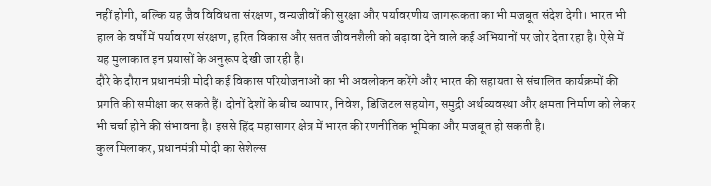नहीं होगी, बल्कि यह जैव विविधता संरक्षण, वन्यजीवों की सुरक्षा और पर्यावरणीय जागरूकता का भी मजबूत संदेश देगी। भारत भी हाल के वर्षों में पर्यावरण संरक्षण, हरित विकास और सतत जीवनशैली को बढ़ावा देने वाले कई अभियानों पर जोर देता रहा है। ऐसे में यह मुलाकात इन प्रयासों के अनुरूप देखी जा रही है।
दौरे के दौरान प्रधानमंत्री मोदी कई विकास परियोजनाओं का भी अवलोकन करेंगे और भारत की सहायता से संचालित कार्यक्रमों की प्रगति की समीक्षा कर सकते हैं। दोनों देशों के बीच व्यापार, निवेश, डिजिटल सहयोग, समुद्री अर्थव्यवस्था और क्षमता निर्माण को लेकर भी चर्चा होने की संभावना है। इससे हिंद महासागर क्षेत्र में भारत की रणनीतिक भूमिका और मजबूत हो सकती है।
कुल मिलाकर, प्रधानमंत्री मोदी का सेशेल्स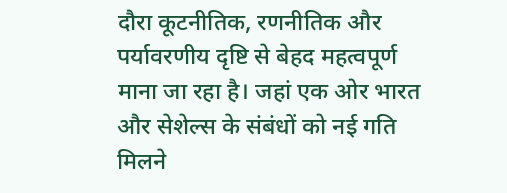दौरा कूटनीतिक, रणनीतिक और पर्यावरणीय दृष्टि से बेहद महत्वपूर्ण माना जा रहा है। जहां एक ओर भारत और सेशेल्स के संबंधों को नई गति मिलने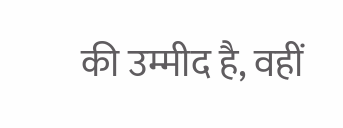की उम्मीद है, वहीं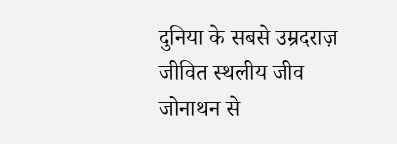दुनिया के सबसे उम्रदराज़ जीवित स्थलीय जीव जोनाथन से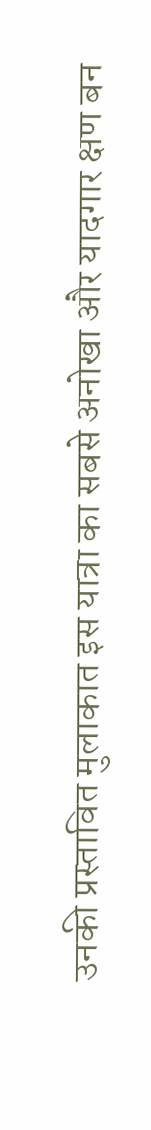उनकी प्रस्तावित मुलाकात इस यात्रा का सबसे अनोखा और यादगार क्षण बन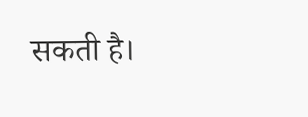सकती है।